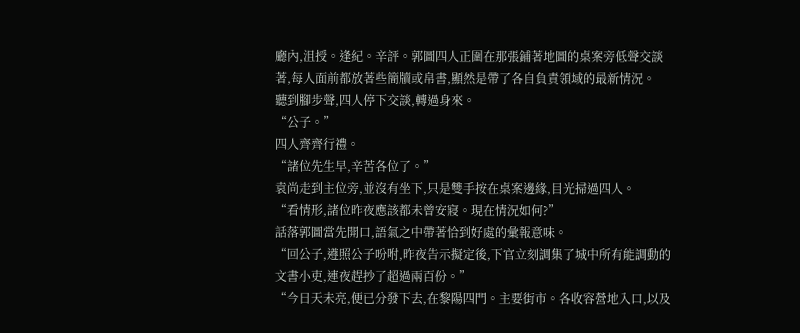廳內,沮授。逢紀。辛評。郭圖四人正圍在那張鋪著地圖的桌案旁低聲交談著,每人面前都放著些簡牘或帛書,顯然是帶了各自負責領域的最新情況。
聽到腳步聲,四人停下交談,轉過身來。
“公子。”
四人齊齊行禮。
“諸位先生早,辛苦各位了。”
袁尚走到主位旁,並沒有坐下,只是雙手按在桌案邊緣,目光掃過四人。
“看情形,諸位昨夜應該都未曾安寢。現在情況如何?”
話落郭圖當先開口,語氣之中帶著恰到好處的彙報意味。
“回公子,遵照公子吩咐,昨夜告示擬定後,下官立刻調集了城中所有能調動的文書小吏,連夜趕抄了超過兩百份。”
“今日天未亮,便已分發下去,在黎陽四門。主要街市。各收容營地入口,以及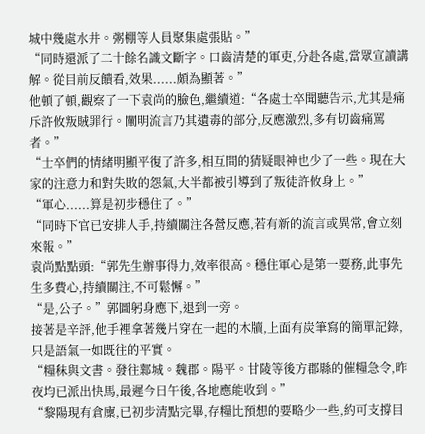城中幾處水井。粥棚等人員聚集處張貼。”
“同時還派了二十餘名識文斷字。口齒清楚的軍吏,分赴各處,當眾宣讀講解。從目前反饋看,效果......頗為顯著。”
他頓了頓,觀察了一下袁尚的臉色,繼續道:“各處士卒聞聽告示,尤其是痛斥許攸叛賊罪行。闡明流言乃其遺毒的部分,反應激烈,多有切齒痛罵者。”
“士卒們的情緒明顯平復了許多,相互間的猜疑眼神也少了一些。現在大家的注意力和對失敗的怨氣,大半都被引導到了叛徒許攸身上。”
“軍心......算是初步穩住了。”
“同時下官已安排人手,持續關注各營反應,若有新的流言或異常,會立刻來報。”
袁尚點點頭:“郭先生辦事得力,效率很高。穩住軍心是第一要務,此事先生多費心,持續關注,不可鬆懈。”
“是,公子。”郭圖躬身應下,退到一旁。
接著是辛評,他手裡拿著幾片穿在一起的木牘,上面有炭筆寫的簡單記錄,只是語氣一如既往的平實。
“糧秣與文書。發往鄴城。魏郡。陽平。甘陵等後方郡縣的催糧急令,昨夜均已派出快馬,最遲今日午後,各地應能收到。”
“黎陽現有倉廩,已初步清點完畢,存糧比預想的要略少一些,約可支撐目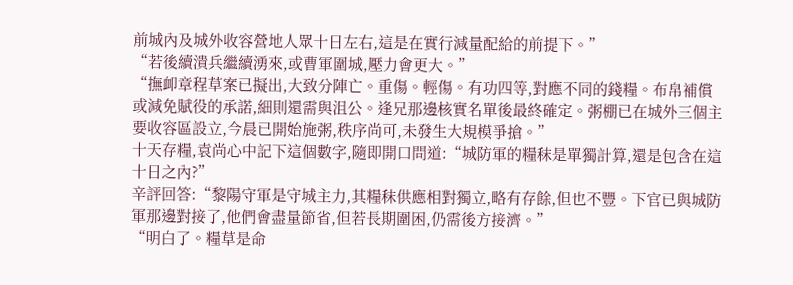前城內及城外收容營地人眾十日左右,這是在實行減量配給的前提下。”
“若後續潰兵繼續湧來,或曹軍圍城,壓力會更大。”
“撫卹章程草案已擬出,大致分陣亡。重傷。輕傷。有功四等,對應不同的錢糧。布帛補償或減免賦役的承諾,細則還需與沮公。逢兄那邊核實名單後最終確定。粥棚已在城外三個主要收容區設立,今晨已開始施粥,秩序尚可,未發生大規模爭搶。”
十天存糧,袁尚心中記下這個數字,隨即開口問道:“城防軍的糧秣是單獨計算,還是包含在這十日之內?”
辛評回答:“黎陽守軍是守城主力,其糧秣供應相對獨立,略有存餘,但也不豐。下官已與城防軍那邊對接了,他們會盡量節省,但若長期圍困,仍需後方接濟。”
“明白了。糧草是命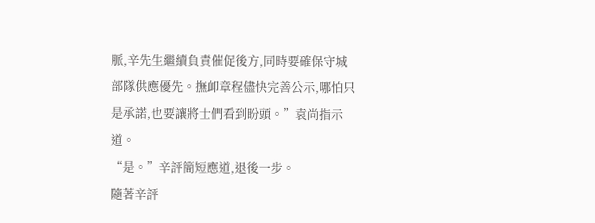脈,辛先生繼續負責催促後方,同時要確保守城部隊供應優先。撫卹章程儘快完善公示,哪怕只是承諾,也要讓將士們看到盼頭。”袁尚指示道。
“是。”辛評簡短應道,退後一步。
隨著辛評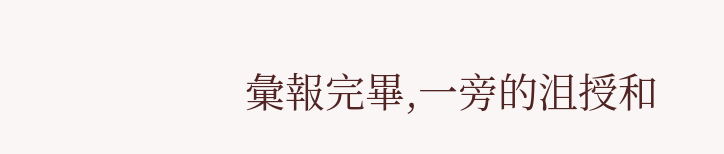彙報完畢,一旁的沮授和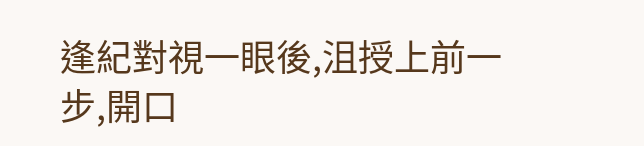逢紀對視一眼後,沮授上前一步,開口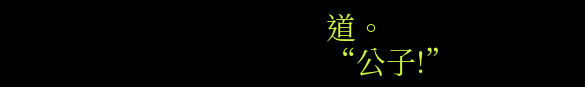道。
“公子!”